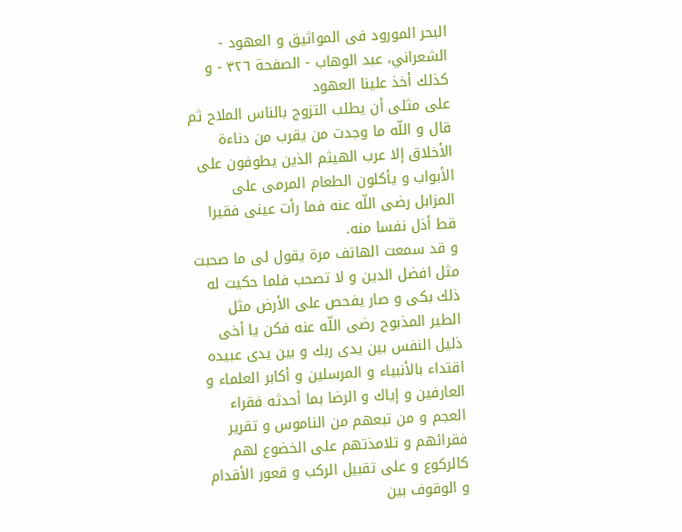البحر المورود فى المواثيق و العهود - الشعراني، عبد الوهاب - الصفحة ٣٢٦ - و كذلك أخذ علينا العهود
على مثلى أن يطلب التزوج بالناس الملاح ثم قال و اللّه ما وجدت من يقرب من دناءة الأخلاق إلا عرب الهيثم الذين يطوفون على الأبواب و يأكلون الطعام المرمى على المزابل رضى اللّه عنه فما رأت عينى فقيرا قط أذل نفسا منه.
و قد سمعت الهاتف مرة يقول لى ما صحبت مثل افضل الدين و لا تصحب فلما حكيت له ذلك بكى و صار يفحص على الأرض مثل الطير المذبوح رضى اللّه عنه فكن يا أخى ذليل النفس بين يدى ربك و بين يدى عبيده اقتداء بالأنبياء و المرسلين و أكابر العلماء و العارفين و إياك و الرضا بما أحدثه فقراء العجم و من تبعهم من الناموس و تقرير فقرائهم و تلامذتهم على الخضوع لهم كالركوع و على تقبيل الركب و قعور الأقدام و الوقوف بين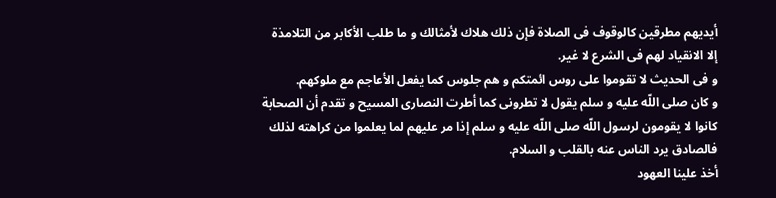أيديهم مطرقين كالوقوف فى الصلاة فإن ذلك هلاك لأمثالك و ما طلب الأكابر من التلامذة إلا الانقياد لهم فى الشرع لا غير.
و فى الحديث لا تقوموا على روس ائمتكم و هم جلوس كما يفعل الأعاجم مع ملوكهم.
و كان صلى اللّه عليه و سلم يقول لا تطرونى كما أطرت النصارى المسيح و تقدم أن الصحابة كانوا لا يقومون لرسول اللّه صلى اللّه عليه و سلم إذا مر عليهم لما يعلموا من كراهته لذلك فالصادق يرد الناس عنه بالقلب و السلام.
أخذ علينا العهود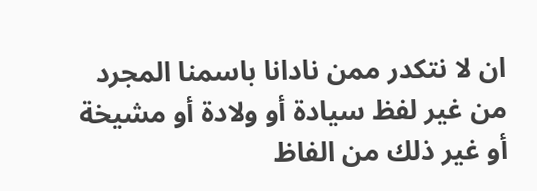ان لا نتكدر ممن نادانا باسمنا المجرد من غير لفظ سيادة أو ولادة أو مشيخة أو غير ذلك من الفاظ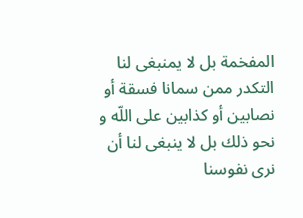المفخمة بل لا يمنبغى لنا التكدر ممن سمانا فسقة أو نصابين أو كذابين على اللّه و نحو ذلك بل لا ينبغى لنا أن نرى نفوسنا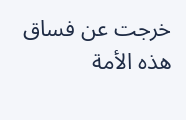خرجت عن فساق هذه الأمة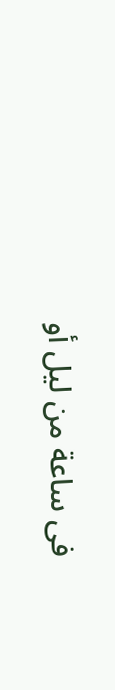فى ساعة من ليل أو